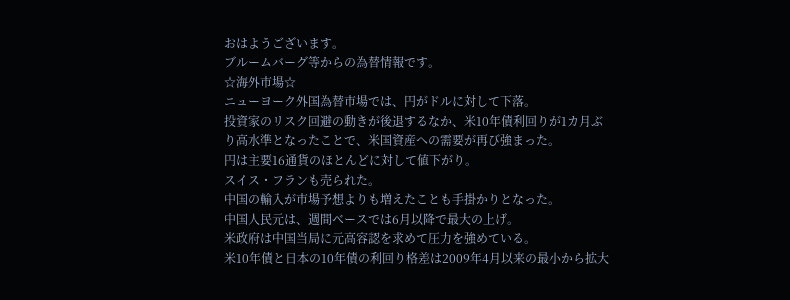おはようございます。
ブルームバーグ等からの為替情報です。
☆海外市場☆
ニューヨーク外国為替市場では、円がドルに対して下落。
投資家のリスク回避の動きが後退するなか、米10年債利回りが1カ月ぶり高水準となったことで、米国資産への需要が再び強まった。
円は主要16通貨のほとんどに対して値下がり。
スイス・フランも売られた。
中国の輸入が市場予想よりも増えたことも手掛かりとなった。
中国人民元は、週間ベースでは6月以降で最大の上げ。
米政府は中国当局に元高容認を求めて圧力を強めている。
米10年債と日本の10年債の利回り格差は2009年4月以来の最小から拡大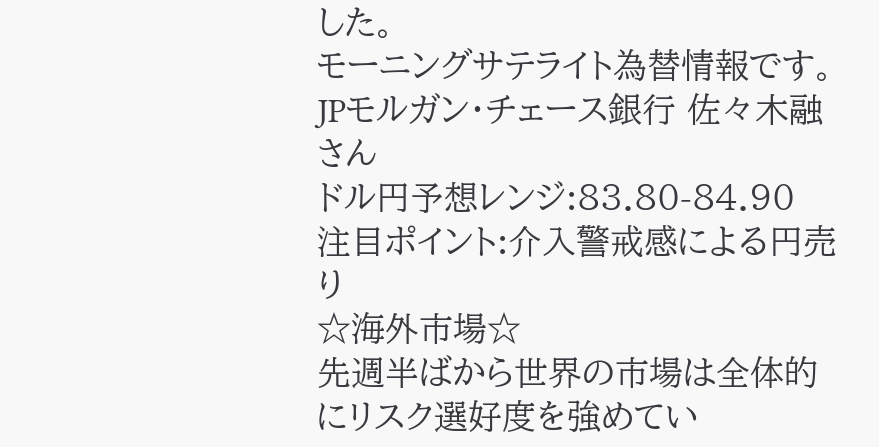した。
モーニングサテライト為替情報です。
JPモルガン・チェース銀行 佐々木融さん
ドル円予想レンジ:83.80-84.90
注目ポイント:介入警戒感による円売り
☆海外市場☆
先週半ばから世界の市場は全体的にリスク選好度を強めてい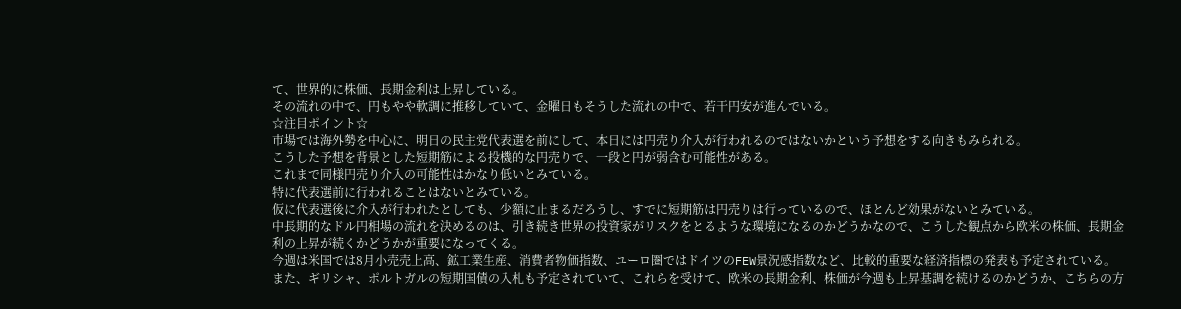て、世界的に株価、長期金利は上昇している。
その流れの中で、円もやや軟調に推移していて、金曜日もそうした流れの中で、若干円安が進んでいる。
☆注目ポイント☆
市場では海外勢を中心に、明日の民主党代表選を前にして、本日には円売り介入が行われるのではないかという予想をする向きもみられる。
こうした予想を背景とした短期筋による投機的な円売りで、一段と円が弱含む可能性がある。
これまで同様円売り介入の可能性はかなり低いとみている。
特に代表選前に行われることはないとみている。
仮に代表選後に介入が行われたとしても、少額に止まるだろうし、すでに短期筋は円売りは行っているので、ほとんど効果がないとみている。
中長期的なドル円相場の流れを決めるのは、引き続き世界の投資家がリスクをとるような環境になるのかどうかなので、こうした観点から欧米の株価、長期金利の上昇が続くかどうかが重要になってくる。
今週は米国では8月小売売上高、鉱工業生産、消費者物価指数、ユーロ圏ではドイツのFEW景況感指数など、比較的重要な経済指標の発表も予定されている。
また、ギリシャ、ポルトガルの短期国債の入札も予定されていて、これらを受けて、欧米の長期金利、株価が今週も上昇基調を続けるのかどうか、こちらの方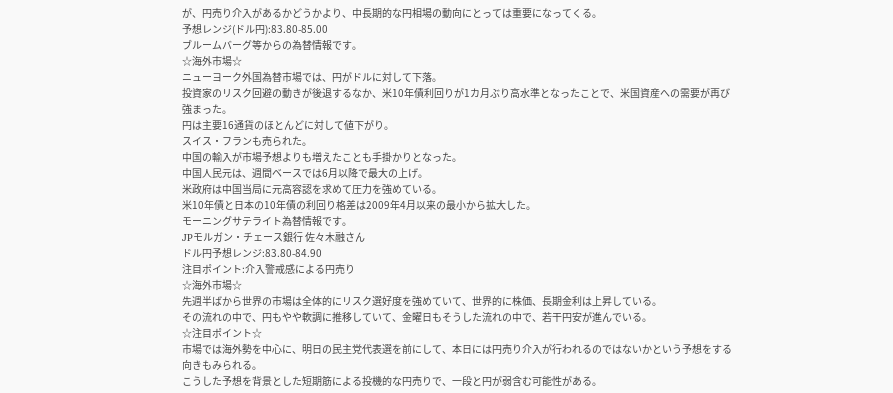が、円売り介入があるかどうかより、中長期的な円相場の動向にとっては重要になってくる。
予想レンジ(ドル円):83.80-85.00
ブルームバーグ等からの為替情報です。
☆海外市場☆
ニューヨーク外国為替市場では、円がドルに対して下落。
投資家のリスク回避の動きが後退するなか、米10年債利回りが1カ月ぶり高水準となったことで、米国資産への需要が再び強まった。
円は主要16通貨のほとんどに対して値下がり。
スイス・フランも売られた。
中国の輸入が市場予想よりも増えたことも手掛かりとなった。
中国人民元は、週間ベースでは6月以降で最大の上げ。
米政府は中国当局に元高容認を求めて圧力を強めている。
米10年債と日本の10年債の利回り格差は2009年4月以来の最小から拡大した。
モーニングサテライト為替情報です。
JPモルガン・チェース銀行 佐々木融さん
ドル円予想レンジ:83.80-84.90
注目ポイント:介入警戒感による円売り
☆海外市場☆
先週半ばから世界の市場は全体的にリスク選好度を強めていて、世界的に株価、長期金利は上昇している。
その流れの中で、円もやや軟調に推移していて、金曜日もそうした流れの中で、若干円安が進んでいる。
☆注目ポイント☆
市場では海外勢を中心に、明日の民主党代表選を前にして、本日には円売り介入が行われるのではないかという予想をする向きもみられる。
こうした予想を背景とした短期筋による投機的な円売りで、一段と円が弱含む可能性がある。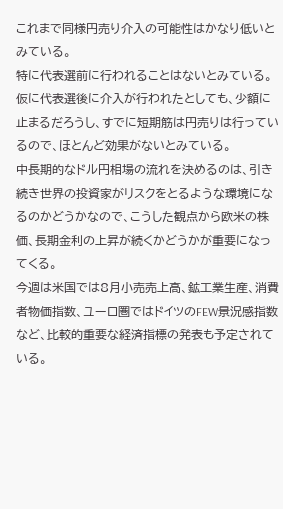これまで同様円売り介入の可能性はかなり低いとみている。
特に代表選前に行われることはないとみている。
仮に代表選後に介入が行われたとしても、少額に止まるだろうし、すでに短期筋は円売りは行っているので、ほとんど効果がないとみている。
中長期的なドル円相場の流れを決めるのは、引き続き世界の投資家がリスクをとるような環境になるのかどうかなので、こうした観点から欧米の株価、長期金利の上昇が続くかどうかが重要になってくる。
今週は米国では8月小売売上高、鉱工業生産、消費者物価指数、ユーロ圏ではドイツのFEW景況感指数など、比較的重要な経済指標の発表も予定されている。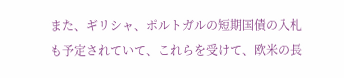また、ギリシャ、ポルトガルの短期国債の入札も予定されていて、これらを受けて、欧米の長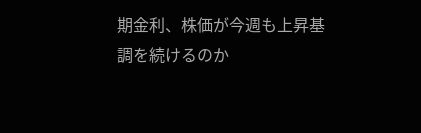期金利、株価が今週も上昇基調を続けるのか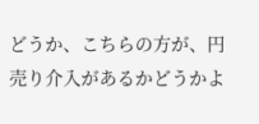どうか、こちらの方が、円売り介入があるかどうかよ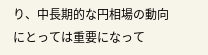り、中長期的な円相場の動向にとっては重要になって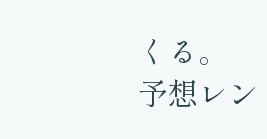くる。
予想レン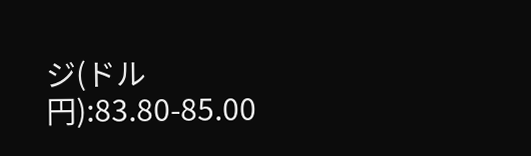ジ(ドル円):83.80-85.00